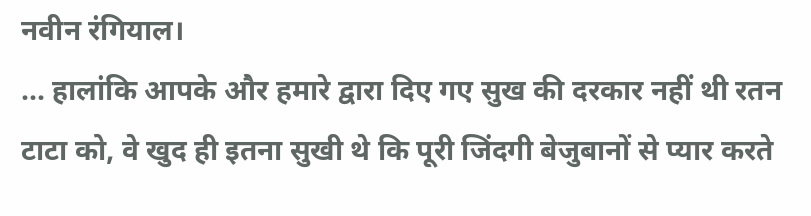नवीन रंगियाल।
... हालांकि आपके और हमारे द्वारा दिए गए सुख की दरकार नहीं थी रतन टाटा को, वे खुद ही इतना सुखी थे कि पूरी जिंदगी बेजुबानों से प्यार करते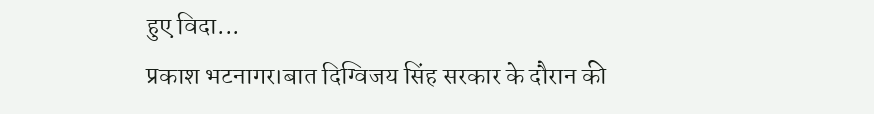हुए विदा...
प्रकाश भटनागर।बात दिग्विजय सिंह सरकार के दौरान की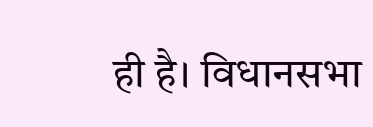ही है। विधानसभा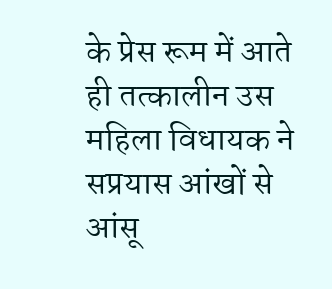के प्रेस रूम में आते ही तत्कालीन उस महिला विधायक ने सप्रयास आंखों से आंसू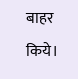बाहर किये।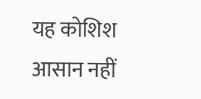यह कोशिश आसान नहीं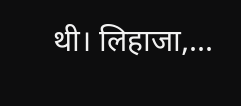थी। लिहाजा,...